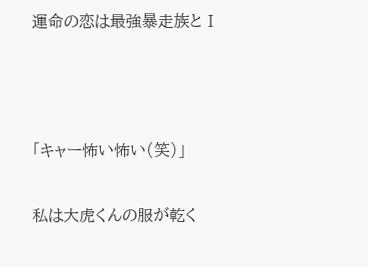運命の恋は最強暴走族とⅠ



「キャー怖い怖い(笑)」

私は大虎くんの服が乾く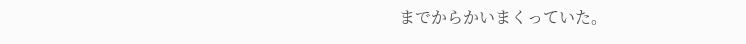までからかいまくっていた。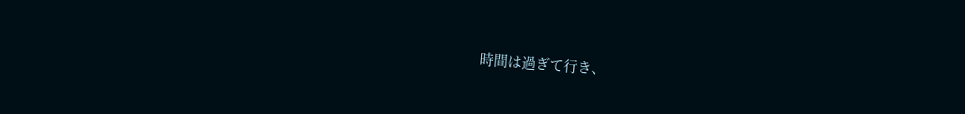時間は過ぎて行き、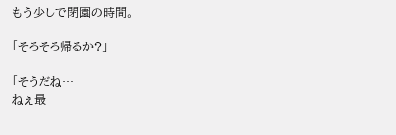もう少しで閉園の時間。

「そろそろ帰るか?」

「そうだね…
ねぇ最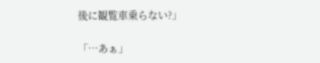後に観覧車乗らない?」

「…あぁ」